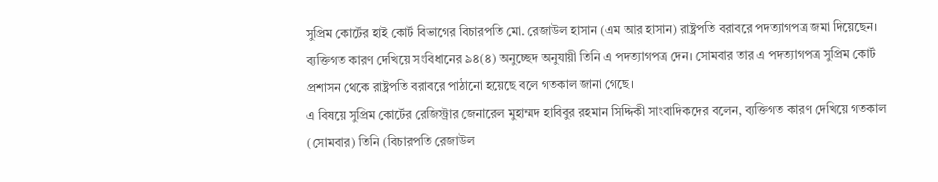সুপ্রিম কোর্টের হাই কোর্ট বিভাগের বিচারপতি মো. রেজাউল হাসান (এম আর হাসান) রাষ্ট্রপতি বরাবরে পদত্যাগপত্র জমা দিয়েছেন। ব্যক্তিগত কারণ দেখিয়ে সংবিধানের ৯৪(৪) অনুচ্ছেদ অনুযায়ী তিনি এ পদত্যাগপত্র দেন। সোমবার তার এ পদত্যাগপত্র সুপ্রিম কোর্ট প্রশাসন থেকে রাষ্ট্রপতি বরাবরে পাঠানো হয়েছে বলে গতকাল জানা গেছে।
এ বিষয়ে সুপ্রিম কোর্টের রেজিস্ট্রার জেনারেল মুহাম্মদ হাবিবুর রহমান সিদ্দিকী সাংবাদিকদের বলেন, ব্যক্তিগত কারণ দেখিয়ে গতকাল (সোমবার) তিনি (বিচারপতি রেজাউল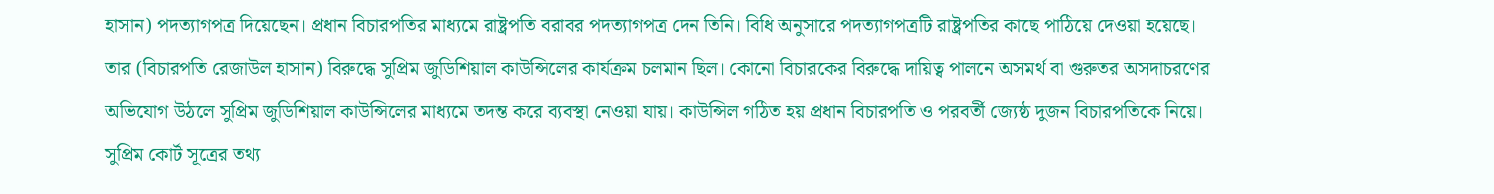হাসান) পদত্যাগপত্র দিয়েছেন। প্রধান বিচারপতির মাধ্যমে রাষ্ট্রপতি বরাবর পদত্যাগপত্র দেন তিনি। বিধি অনুসারে পদত্যাগপত্রটি রাষ্ট্রপতির কাছে পাঠিয়ে দেওয়া হয়েছে। তার (বিচারপতি রেজাউল হাসান) বিরুদ্ধে সুপ্রিম জুডিশিয়াল কাউন্সিলের কার্যক্রম চলমান ছিল। কোনো বিচারকের বিরুদ্ধে দায়িত্ব পালনে অসমর্থ বা গুরুতর অসদাচরণের অভিযোগ উঠলে সুপ্রিম জুডিশিয়াল কাউন্সিলের মাধ্যমে তদন্ত করে ব্যবস্থা নেওয়া যায়। কাউন্সিল গঠিত হয় প্রধান বিচারপতি ও পরবর্তী জ্যেষ্ঠ দুজন বিচারপতিকে নিয়ে।
সুপ্রিম কোর্ট সূত্রের তথ্য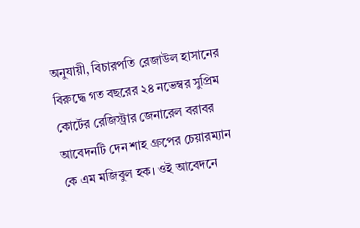অনুযায়ী, বিচারপতি রেজাউল হাসানের বিরুদ্ধে গত বছরের ২৪ নভেম্বর সুপ্রিম কোর্টের রেজিস্ট্রার জেনারেল বরাবর আবেদনটি দেন শাহ গ্রুপের চেয়ারম্যান কে এম মজিবুল হক। ওই আবেদনে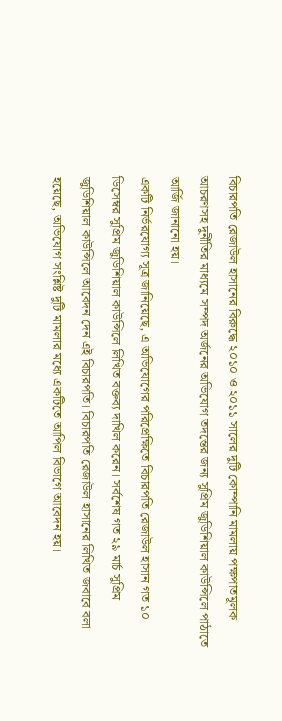বিচারপতি রেজাউল হাসানের বিরুদ্ধে ২০১০ ও ২০১১ সালের দুটি কোম্পানি মামলায় পক্ষপাতমূলক আচরণসহ দুর্নীতির মাধ্যমে সম্পদ অর্জনের অভিযোগ তদন্তের জন্য সুপ্রিম জুডিশিয়াল কাউন্সিলে পাঠাতে আর্জি জানানো হয়।
একটি নির্ভরযোগ্য সূত্র জানিয়েছে, এ অভিযোগের পরিপ্রেক্ষিতে বিচারপতি রেজাউল হাসান গত ১০ ডিসেম্বর সুপ্রিম জুডিশিয়াল কাউন্সিলে লিখিত বক্তব্য দাখিল করেন। সর্বশেষ গত ২৯ মার্চ সুপ্রিম জুডিশিয়াল কাউন্সিলে আবেদন দেন এই বিচারপতি। বিচারপতি রেজাউল হাসানের লিখিত জবাবে বলা হয়েছে, অভিযোগ সংশ্লিষ্ট দুটি মামলার মধ্যে একটিতে আপিল বিভাগে আবেদন হয়।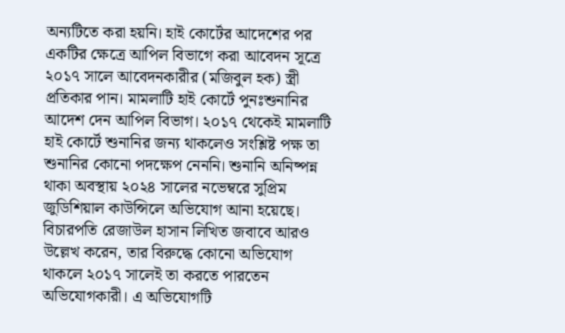অন্যটিতে করা হয়নি। হাই কোর্টের আদেশের পর একটির ক্ষেত্রে আপিল বিভাগে করা আবেদন সূত্রে ২০১৭ সালে আবেদনকারীর (মজিবুল হক) স্ত্রী প্রতিকার পান। মামলাটি হাই কোর্টে পুনঃশুনানির আদেশ দেন আপিল বিভাগ। ২০১৭ থেকেই মামলাটি হাই কোর্টে শুনানির জন্য থাকলেও সংশ্লিষ্ট পক্ষ তা শুনানির কোনো পদক্ষেপ নেননি। শুনানি অনিষ্পন্ন থাকা অবস্থায় ২০২৪ সালের নভেম্বরে সুপ্রিম জুডিশিয়াল কাউন্সিলে অভিযোগ আনা হয়েছে।
বিচারপতি রেজাউল হাসান লিখিত জবাবে আরও উল্লেখ করেন, তার বিরুদ্ধে কোনো অভিযোগ থাকলে ২০১৭ সালেই তা করতে পারতেন অভিযোগকারী। এ অভিযোগটি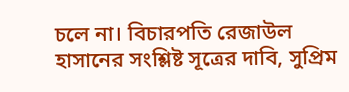চলে না। বিচারপতি রেজাউল হাসানের সংশ্লিষ্ট সূত্রের দাবি, সুপ্রিম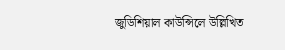জুডিশিয়াল কাউন্সিলে উল্লিখিত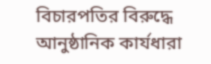বিচারপতির বিরুদ্ধে আনুষ্ঠানিক কার্যধারা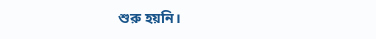শুরু হয়নি।